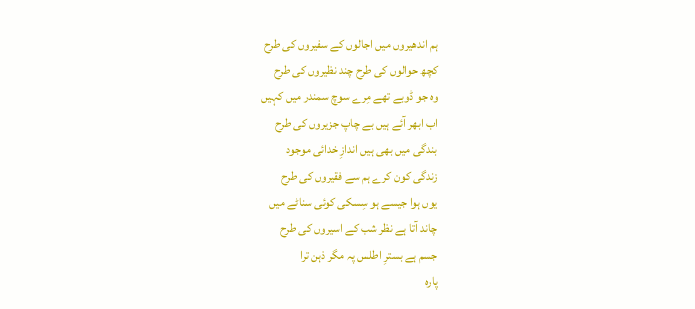ہم اندھیروں میں اجالوں کے سفیروں کی طرح
کچھ حوالوں کی طرح چند نظیروں کی طرح
وہ جو ڈوبے تھے مِرے سوچ سمندر میں کہیں
اب ابھر آئے ہیں بے چاپ جزیروں کی طرح
بندگی میں بھی ہیں اندازِ خدائی موجود
زندگی کون کرے ہم سے فقیروں کی طرح
یوں ہوا جیسے ہو سِسکی کوئی سناٹے میں
چاند آتا ہے نظر شب کے اسیروں کی طرح
جسم ہے بسترِ اطلس پہ مگر ذہن ترا
پارہ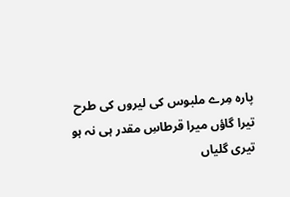پارہ مِرے ملبوس کی لیروں کی طرح
تیرا گاؤں میرا قرطاسِ مقدر ہی نہ ہو
تیری گلیاں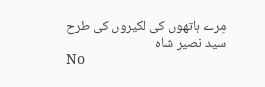مِرے ہاتھوں کی لکیروں کی طرح
سید نصیر شاہ
No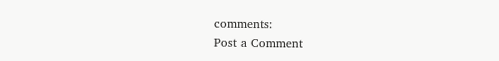comments:
Post a Comment